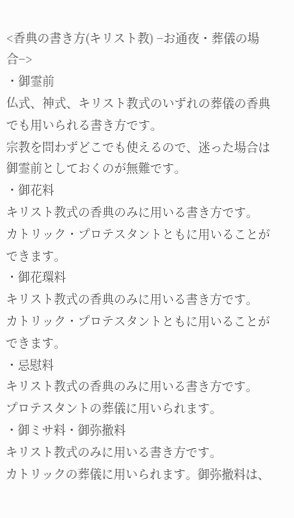<香典の書き方(キリスト教) −お通夜・葬儀の場合−>
・御霊前
仏式、神式、キリスト教式のいずれの葬儀の香典でも用いられる書き方です。
宗教を問わずどこでも使えるので、迷った場合は御霊前としておくのが無難です。
・御花料
キリスト教式の香典のみに用いる書き方です。
カトリック・プロテスタントともに用いることができます。
・御花環料
キリスト教式の香典のみに用いる書き方です。
カトリック・プロテスタントともに用いることができます。
・忌慰料
キリスト教式の香典のみに用いる書き方です。
プロテスタントの葬儀に用いられます。
・御ミサ料・御弥撤料
キリスト教式のみに用いる書き方です。
カトリックの葬儀に用いられます。御弥撤料は、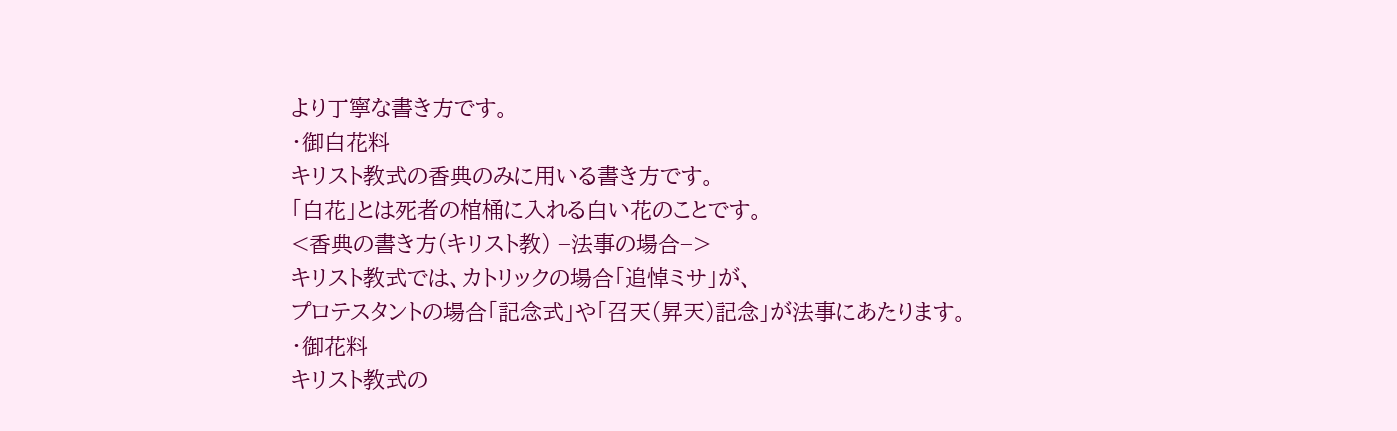より丁寧な書き方です。
・御白花料
キリスト教式の香典のみに用いる書き方です。
「白花」とは死者の棺桶に入れる白い花のことです。
<香典の書き方(キリスト教) −法事の場合−>
キリスト教式では、カトリックの場合「追悼ミサ」が、
プロテスタントの場合「記念式」や「召天(昇天)記念」が法事にあたります。
・御花料
キリスト教式の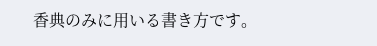香典のみに用いる書き方です。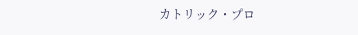カトリック・プロ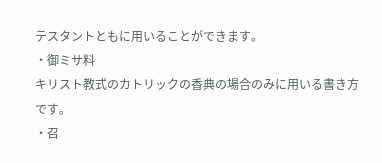テスタントともに用いることができます。
・御ミサ料
キリスト教式のカトリックの香典の場合のみに用いる書き方です。
・召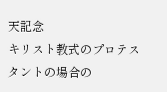天記念
キリスト教式のプロテスタントの場合の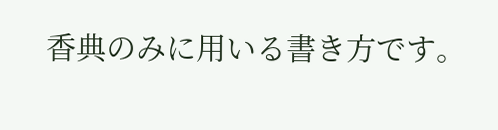香典のみに用いる書き方です。